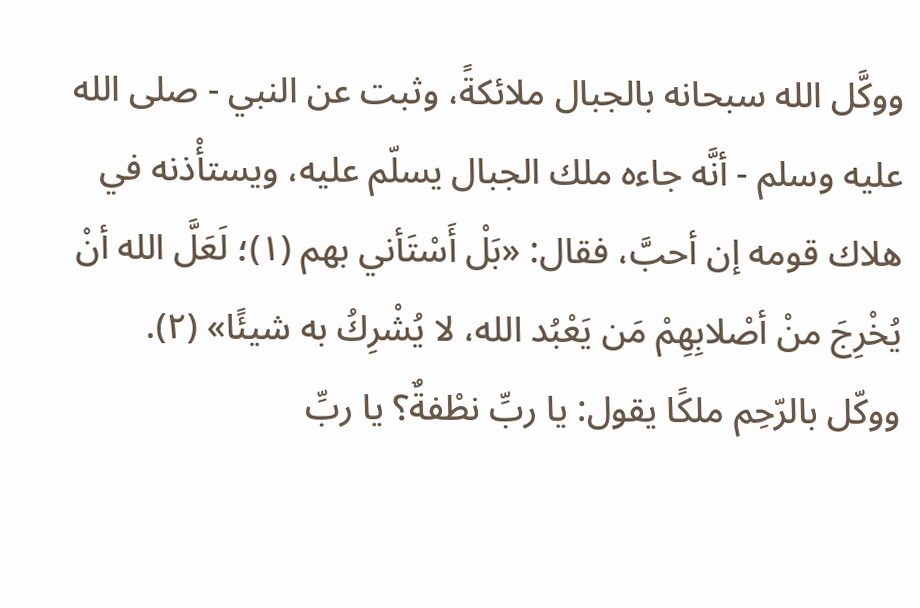ووكَّل الله سبحانه بالجبال ملائكةً، وثبت عن النبي - صلى الله عليه وسلم - أنَّه جاءه ملك الجبال يسلّم عليه، ويستأْذنه في هلاك قومه إن أحبَّ، فقال: «بَلْ أَسْتَأني بهم (١)؛ لَعَلَّ الله أنْ يُخْرِجَ منْ أصْلابِهِمْ مَن يَعْبُد الله، لا يُشْرِكُ به شيئًا» (٢).
ووكّل بالرّحِم ملكًا يقول: يا ربِّ نطْفةٌ؟ يا ربِّ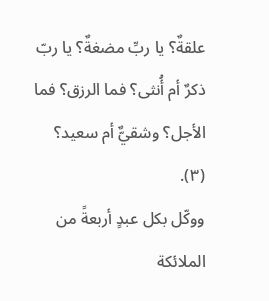علقةٌ؟ يا ربِّ مضغةٌ؟ يا ربّ ذكرٌ أم أُنثى؟ فما الرزق؟ فما الأجل؟ وشقيٌّ أم سعيد؟ (٣).
ووكّل بكل عبدٍ أربعةً من الملائكة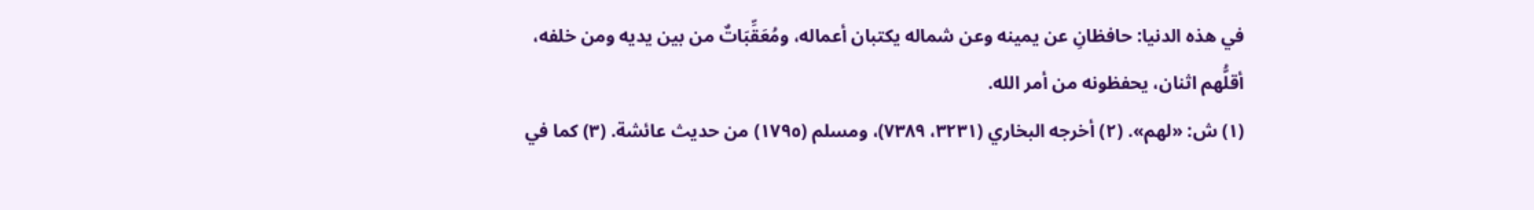في هذه الدنيا: حافظانِ عن يمينه وعن شماله يكتبان أعماله، ومُعَقِّبَاتٌ من بين يديه ومن خلفه، أقلُّهم اثنان، يحفظونه من أمر الله.
(١) ش: «لهم». (٢) أخرجه البخاري (٣٢٣١، ٧٣٨٩)، ومسلم (١٧٩٥) من حديث عائشة. (٣) كما في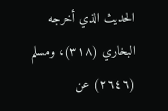الحديث الذي أخرجه البخاري (٣١٨)، ومسلم (٢٦٤٦) عن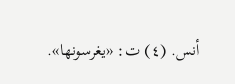أنس. (٤) ت: «يغرسونها».